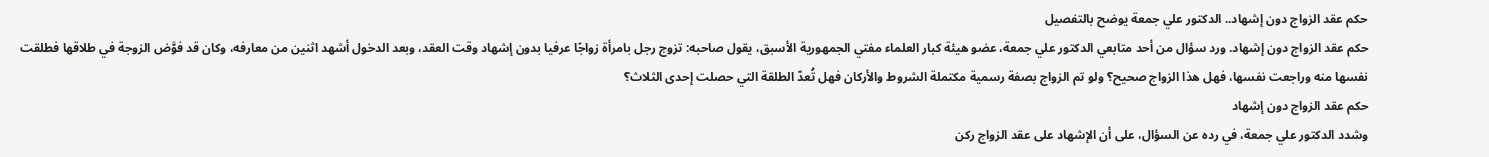حكم عقد الزواج دون إشهاد.. الدكتور علي جمعة يوضح بالتفصيل
حكم عقد الزواج دون إشهاد. ورد سؤال من أحد متابعي الدكتور علي جمعة، عضو هيئة كبار العلماء مفتي الجمهورية الأسبق، يقول صاحبه: تزوج رجل بامرأة زواجًا عرفيا بدون إشهاد وقت العقد، وبعد الدخول أشهد اثنين من معارفه، وكان قد فوَّض الزوجة في طلاقها فطلقت نفسها منه وراجعت نفسها، فهل هذا الزواج صحيح؟ ولو تم الزواج بصفة رسمية مكتملة الشروط والأركان فهل تُعدّ الطلقة التي حصلت إحدى الثلاث؟
حكم عقد الزواج دون إشهاد
وشدد الدكتور علي جمعة، في رده عن السؤال، على أن الإشهاد على عقد الزواج ركن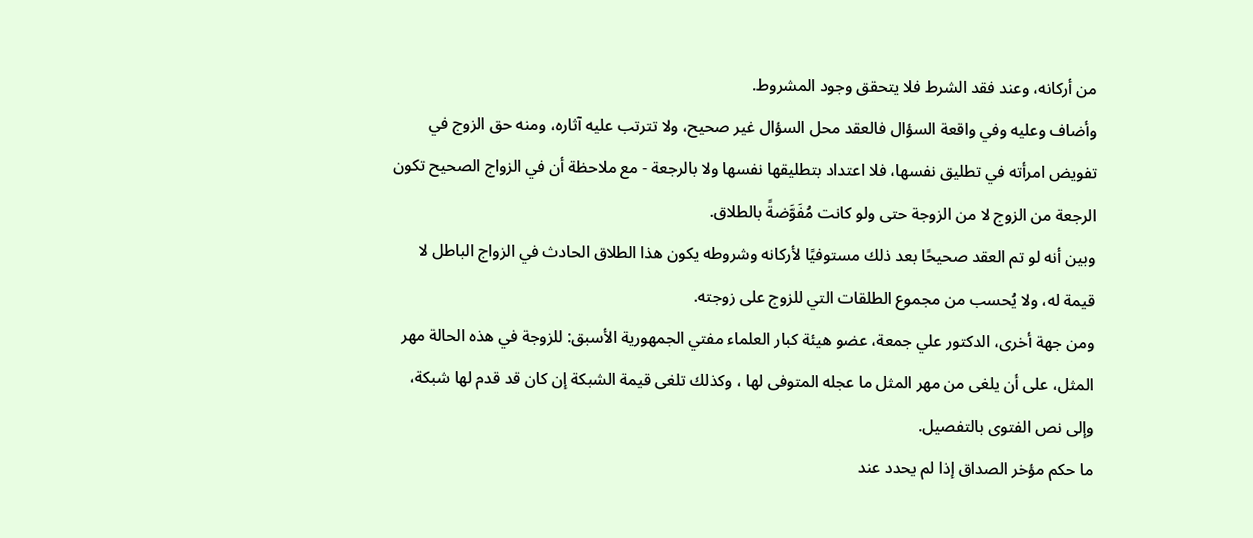من أركانه، وعند فقد الشرط فلا يتحقق وجود المشروط.
وأضاف وعليه وفي واقعة السؤال فالعقد محل السؤال غير صحيح، ولا تترتب عليه آثاره، ومنه حق الزوج في تفويض امرأته في تطليق نفسها، فلا اعتداد بتطليقها نفسها ولا بالرجعة - مع ملاحظة أن في الزواج الصحيح تكون الرجعة من الزوج لا من الزوجة حتى ولو كانت مُفَوَّضةً بالطلاق.
وبين أنه لو تم العقد صحيحًا بعد ذلك مستوفيًا لأركانه وشروطه يكون هذا الطلاق الحادث في الزواج الباطل لا قيمة له، ولا يُحسب من مجموع الطلقات التي للزوج على زوجته.
ومن جهة أخرى، الدكتور علي جمعة، عضو هيئة كبار العلماء مفتي الجمهورية الأسبق: للزوجة في هذه الحالة مهر المثل، على أن يلغى من مهر المثل ما عجله المتوفى لها ، وكذلك تلغى قيمة الشبكة إن كان قد قدم لها شبكة، وإلى نص الفتوى بالتفصيل.
ما حكم مؤخر الصداق إذا لم يحدد عند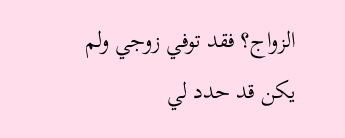الزواج؟ فقد توفي زوجي ولم يكن قد حدد لي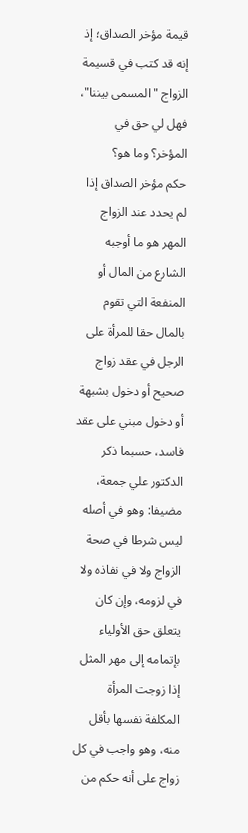قيمة مؤخر الصداق؛ إذ إنه قد كتب في قسيمة الزواج "المسمى بيننا"، فهل لي حق في المؤخر؟ وما هو؟
حكم مؤخر الصداق إذا لم يحدد عند الزواج
المهر هو ما أوجبه الشارع من المال أو المنفعة التي تقوم بالمال حقا للمرأة على الرجل في عقد زواج صحيح أو دخول بشبهة أو دخول مبني على عقد فاسد، حسبما ذكر الدكتور علي جمعة، مضيفا: وهو في أصله ليس شرطا في صحة الزواج ولا في نفاذه ولا في لزومه، وإن كان يتعلق حق الأولياء بإتمامه إلى مهر المثل إذا زوجت المرأة المكلفة نفسها بأقل منه، وهو واجب في كل زواج على أنه حكم من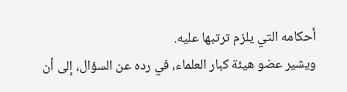أحكامه التي يلزم ترتبها عليه.
ويشير عضو هيئة كبار العلماء، في رده عن السؤال، إلى أن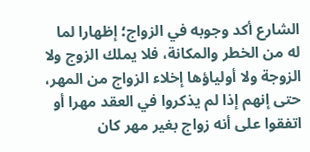الشارع أكد وجوبه في الزواج؛ إظهارا لما له من الخطر والمكانة، فلا يملك الزوج ولا الزوجة ولا أولياؤها إخلاء الزواج من المهر، حتى إنهم إذا لم يذكروا في العقد مهرا أو اتفقوا على أنه زواج بغير مهر كان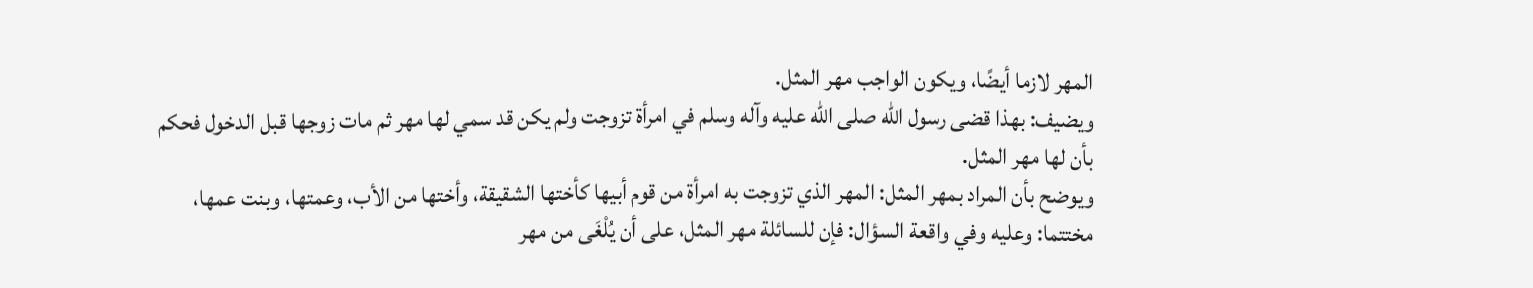المهر لازما أيضًا، ويكون الواجب مهر المثل.
ويضيف: بهذا قضى رسول الله صلى الله عليه وآله وسلم في امرأة تزوجت ولم يكن قد سمي لها مهر ثم مات زوجها قبل الدخول فحكم بأن لها مهر المثل.
ويوضح بأن المراد بمهر المثل: المهر الذي تزوجت به امرأة من قوم أبيها كأختها الشقيقة، وأختها من الأب، وعمتها، وبنت عمها، مختتما: وعليه وفي واقعة السؤال: فإن للسائلة مهر المثل، على أن يُلْغَى من مهر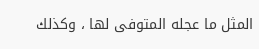المثل ما عجله المتوفى لها ، وكذلك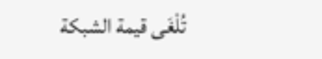تُلْغَى قيمة الشبكة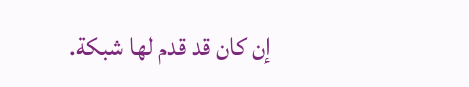إن كان قد قدم لها شبكة.